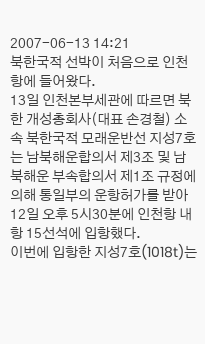2007-06-13 14:21
북한국적 선박이 처음으로 인천항에 들어왔다.
13일 인천본부세관에 따르면 북한 개성총회사(대표 손경철) 소속 북한국적 모래운반선 지성7호는 남북해운합의서 제3조 및 남북해운 부속합의서 제1조 규정에 의해 통일부의 운항허가를 받아 12일 오후 5시30분에 인천항 내항 15선석에 입항했다.
이번에 입항한 지성7호(1018t)는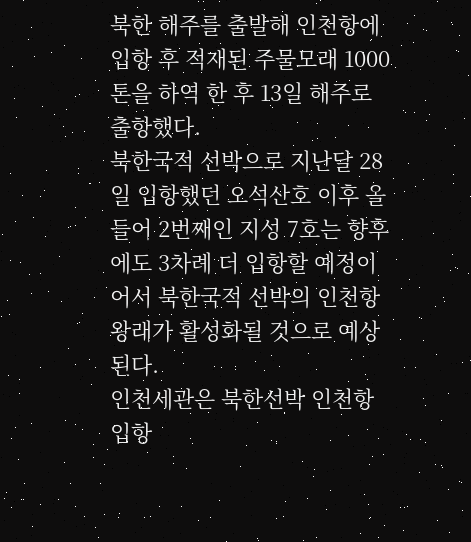북한 해주를 출발해 인천항에 입항 후 적재된 주물모래 1000톤을 하역 한 후 13일 해주로 출항했다.
북한국적 선박으로 지난달 28일 입항했던 오석산호 이후 올 들어 2번째인 지성 7호는 향후에도 3차례 더 입항할 예정이어서 북한국적 선박의 인천항 왕래가 활성화될 것으로 예상된다.
인천세관은 북한선박 인천항 입항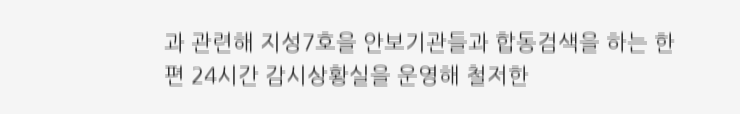과 관련해 지성7호을 안보기관들과 합동검색을 하는 한편 24시간 감시상황실을 운영해 철저한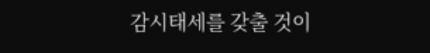감시태세를 갖출 것이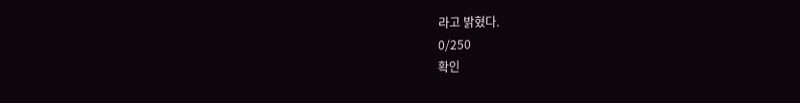라고 밝혔다.
0/250
확인